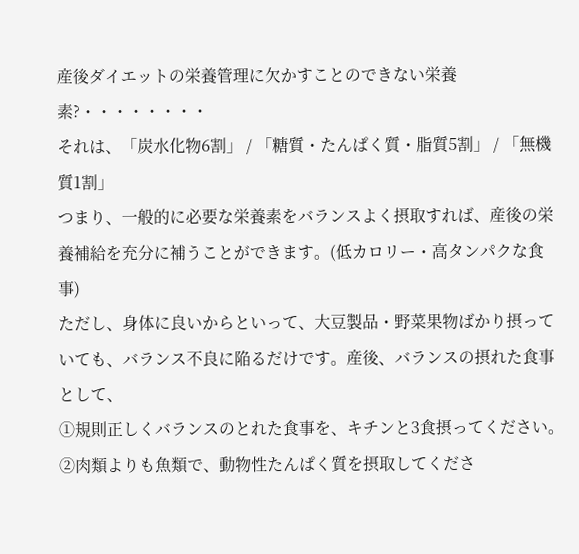産後ダイエットの栄養管理に欠かすことのできない栄養素?・・・・・・・・
それは、「炭水化物6割」 / 「糖質・たんぱく質・脂質5割」 / 「無機質1割」
つまり、一般的に必要な栄養素をバランスよく摂取すれば、産後の栄養補給を充分に補うことができます。(低カロリー・高タンパクな食事)
ただし、身体に良いからといって、大豆製品・野菜果物ばかり摂っていても、バランス不良に陥るだけです。産後、バランスの摂れた食事として、
①規則正しくバランスのとれた食事を、キチンと3食摂ってください。
②肉類よりも魚類で、動物性たんぱく質を摂取してくださ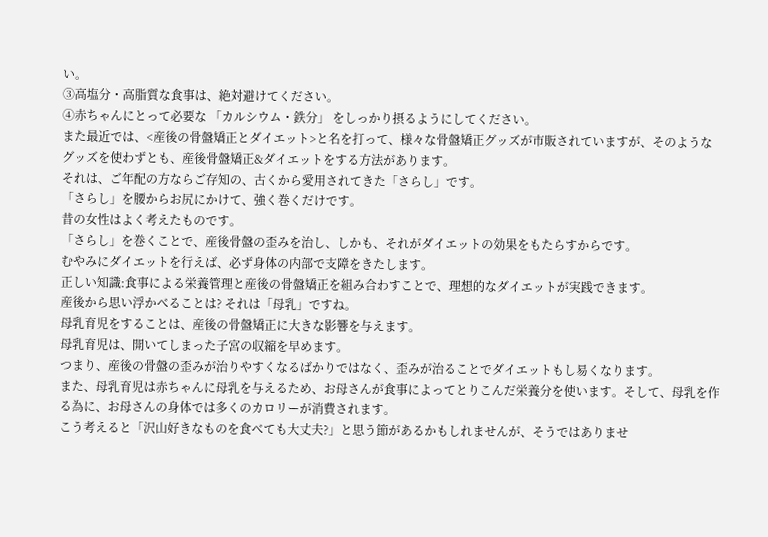い。
③高塩分・高脂質な食事は、絶対避けてください。
④赤ちゃんにとって必要な 「カルシウム・鉄分」 をしっかり摂るようにしてください。
また最近では、<産後の骨盤矯正とダイエット>と名を打って、様々な骨盤矯正グッズが市販されていますが、そのようなグッズを使わずとも、産後骨盤矯正&ダイエットをする方法があります。
それは、ご年配の方ならご存知の、古くから愛用されてきた「さらし」です。
「さらし」を腰からお尻にかけて、強く巻くだけです。
昔の女性はよく考えたものです。
「さらし」を巻くことで、産後骨盤の歪みを治し、しかも、それがダイエットの効果をもたらすからです。
むやみにダイエットを行えば、必ず身体の内部で支障をきたします。
正しい知識:食事による栄養管理と産後の骨盤矯正を組み合わすことで、理想的なダイエットが実践できます。
産後から思い浮かべることは? それは「母乳」ですね。
母乳育児をすることは、産後の骨盤矯正に大きな影響を与えます。
母乳育児は、開いてしまった子宮の収縮を早めます。
つまり、産後の骨盤の歪みが治りやすくなるばかりではなく、歪みが治ることでダイエットもし易くなります。
また、母乳育児は赤ちゃんに母乳を与えるため、お母さんが食事によってとりこんだ栄養分を使います。そして、母乳を作る為に、お母さんの身体では多くのカロリーが消費されます。
こう考えると「沢山好きなものを食べても大丈夫?」と思う節があるかもしれませんが、そうではありませ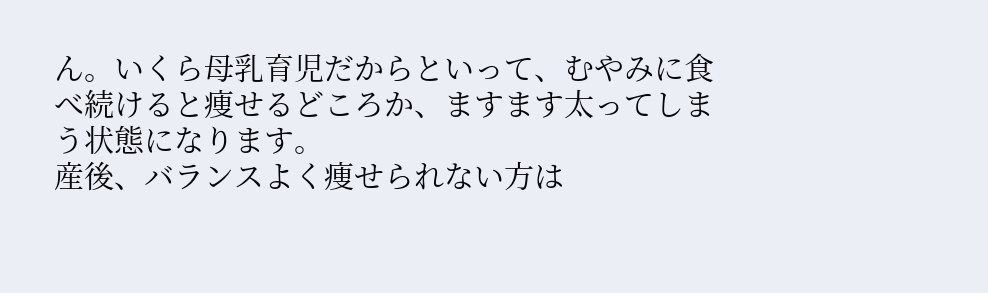ん。いくら母乳育児だからといって、むやみに食べ続けると痩せるどころか、ますます太ってしまう状態になります。
産後、バランスよく痩せられない方は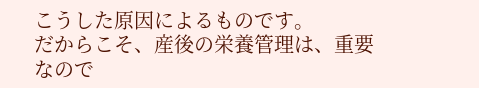こうした原因によるものです。
だからこそ、産後の栄養管理は、重要なので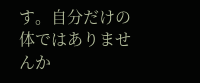す。自分だけの体ではありませんか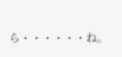ら・・・・・・ね。